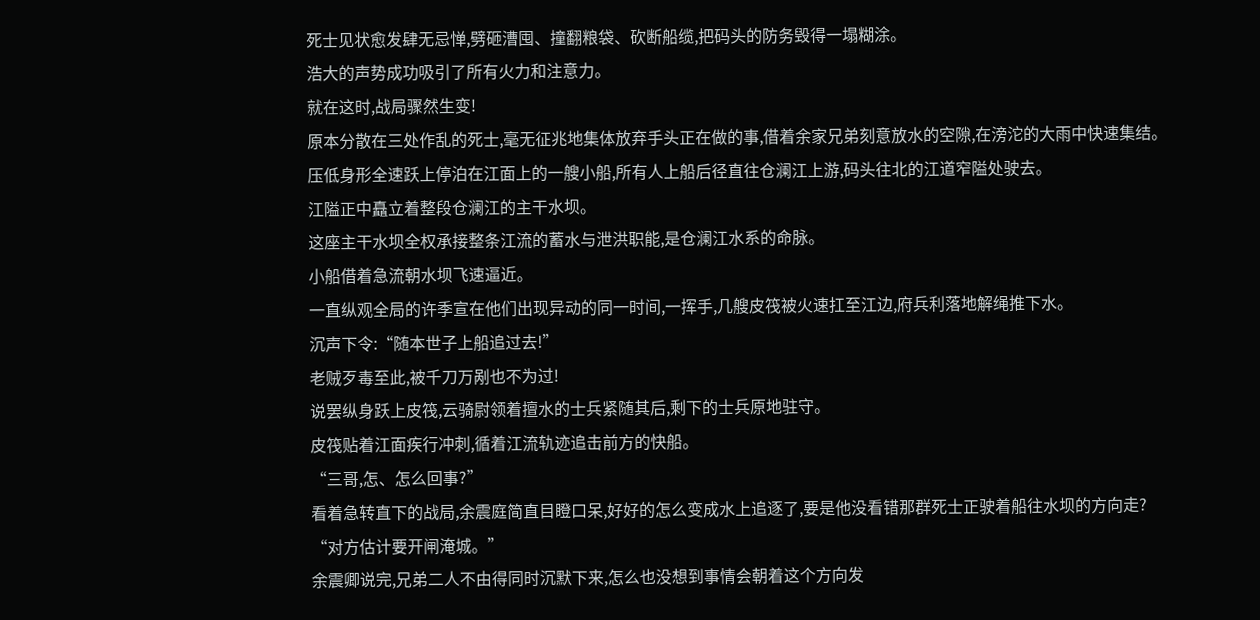死士见状愈发肆无忌惮,劈砸漕囤、撞翻粮袋、砍断船缆,把码头的防务毁得一塌糊涂。
浩大的声势成功吸引了所有火力和注意力。
就在这时,战局骤然生变!
原本分散在三处作乱的死士,毫无征兆地集体放弃手头正在做的事,借着余家兄弟刻意放水的空隙,在滂沱的大雨中快速集结。
压低身形全速跃上停泊在江面上的一艘小船,所有人上船后径直往仓澜江上游,码头往北的江道窄隘处驶去。
江隘正中矗立着整段仓澜江的主干水坝。
这座主干水坝全权承接整条江流的蓄水与泄洪职能,是仓澜江水系的命脉。
小船借着急流朝水坝飞速逼近。
一直纵观全局的许季宣在他们出现异动的同一时间,一挥手,几艘皮筏被火速扛至江边,府兵利落地解绳推下水。
沉声下令:“随本世子上船追过去!”
老贼歹毒至此,被千刀万剐也不为过!
说罢纵身跃上皮筏,云骑尉领着擅水的士兵紧随其后,剩下的士兵原地驻守。
皮筏贴着江面疾行冲刺,循着江流轨迹追击前方的快船。
“三哥,怎、怎么回事?”
看着急转直下的战局,余震庭简直目瞪口呆,好好的怎么变成水上追逐了,要是他没看错那群死士正驶着船往水坝的方向走?
“对方估计要开闸淹城。”
余震卿说完,兄弟二人不由得同时沉默下来,怎么也没想到事情会朝着这个方向发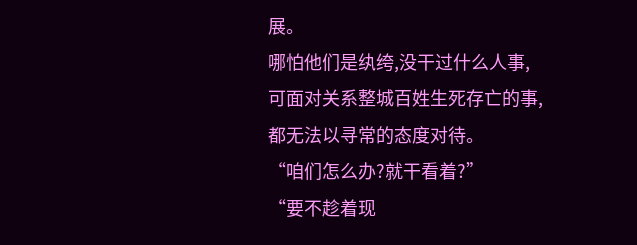展。
哪怕他们是纨绔,没干过什么人事,可面对关系整城百姓生死存亡的事,都无法以寻常的态度对待。
“咱们怎么办?就干看着?”
“要不趁着现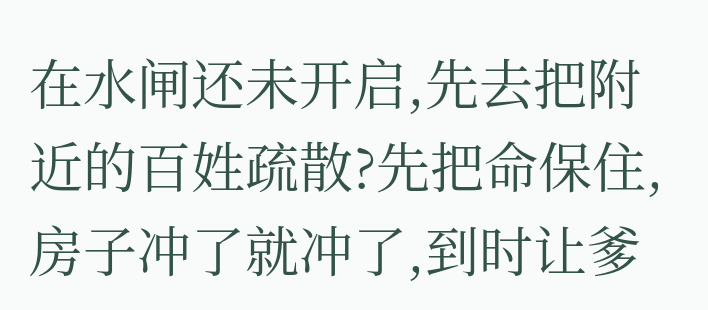在水闸还未开启,先去把附近的百姓疏散?先把命保住,房子冲了就冲了,到时让爹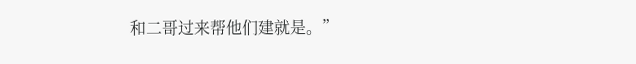和二哥过来帮他们建就是。”